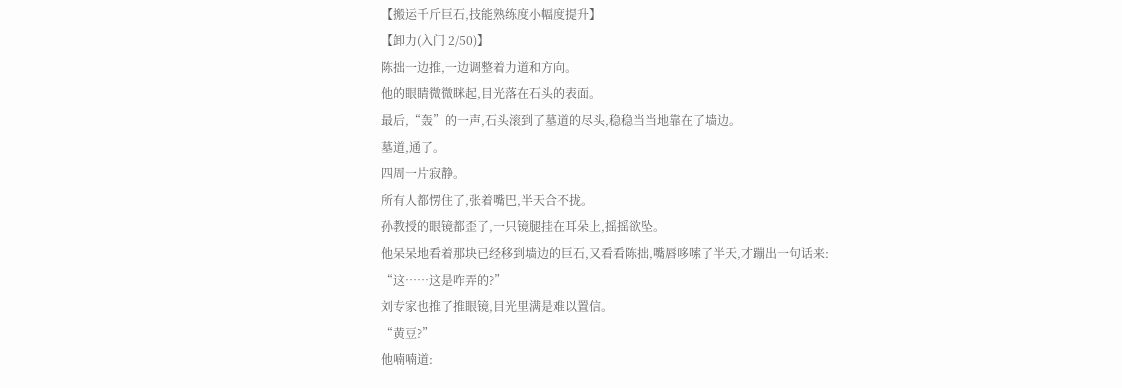【搬运千斤巨石,技能熟练度小幅度提升】
【卸力(入门 2/50)】
陈拙一边推,一边调整着力道和方向。
他的眼睛微微眯起,目光落在石头的表面。
最后,“轰”的一声,石头滚到了墓道的尽头,稳稳当当地靠在了墙边。
墓道,通了。
四周一片寂静。
所有人都愣住了,张着嘴巴,半天合不拢。
孙教授的眼镜都歪了,一只镜腿挂在耳朵上,摇摇欲坠。
他呆呆地看着那块已经移到墙边的巨石,又看看陈拙,嘴唇哆嗦了半天,才蹦出一句话来:
“这……这是咋弄的?”
刘专家也推了推眼镜,目光里满是难以置信。
“黄豆?”
他喃喃道: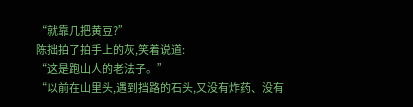“就靠几把黄豆?”
陈拙拍了拍手上的灰,笑着说道:
“这是跑山人的老法子。”
“以前在山里头,遇到挡路的石头,又没有炸药、没有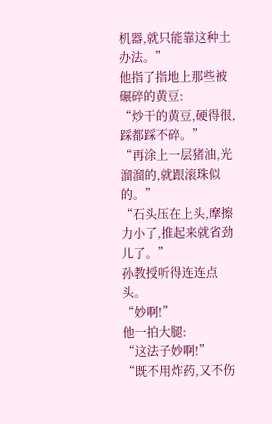机器,就只能靠这种土办法。”
他指了指地上那些被碾碎的黄豆:
“炒干的黄豆,硬得很,踩都踩不碎。”
“再涂上一层猪油,光溜溜的,就跟滚珠似的。”
“石头压在上头,摩擦力小了,推起来就省劲儿了。”
孙教授听得连连点头。
“妙啊!”
他一拍大腿:
“这法子妙啊!”
“既不用炸药,又不伤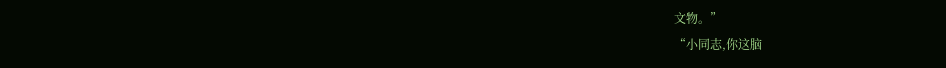文物。”
“小同志,你这脑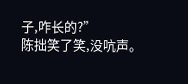子,咋长的?”
陈拙笑了笑,没吭声。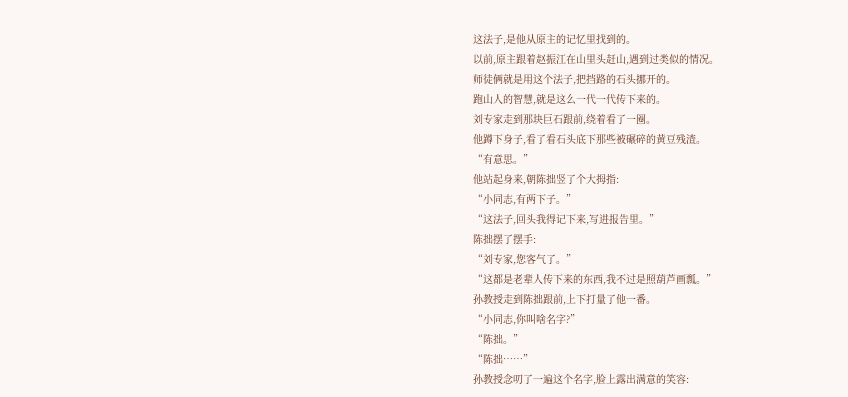这法子,是他从原主的记忆里找到的。
以前,原主跟着赵振江在山里头赶山,遇到过类似的情况。
师徒俩就是用这个法子,把挡路的石头挪开的。
跑山人的智慧,就是这么一代一代传下来的。
刘专家走到那块巨石跟前,绕着看了一圈。
他蹲下身子,看了看石头底下那些被碾碎的黄豆残渣。
“有意思。”
他站起身来,朝陈拙竖了个大拇指:
“小同志,有两下子。”
“这法子,回头我得记下来,写进报告里。”
陈拙摆了摆手:
“刘专家,您客气了。”
“这都是老辈人传下来的东西,我不过是照葫芦画瓢。”
孙教授走到陈拙跟前,上下打量了他一番。
“小同志,你叫啥名字?”
“陈拙。”
“陈拙……”
孙教授念叨了一遍这个名字,脸上露出满意的笑容: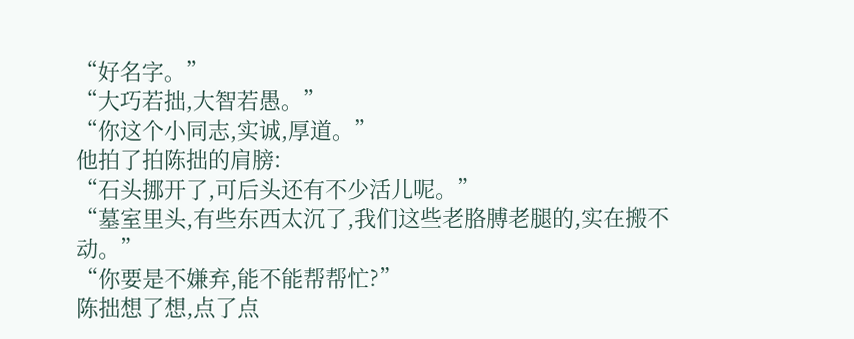“好名字。”
“大巧若拙,大智若愚。”
“你这个小同志,实诚,厚道。”
他拍了拍陈拙的肩膀:
“石头挪开了,可后头还有不少活儿呢。”
“墓室里头,有些东西太沉了,我们这些老胳膊老腿的,实在搬不动。”
“你要是不嫌弃,能不能帮帮忙?”
陈拙想了想,点了点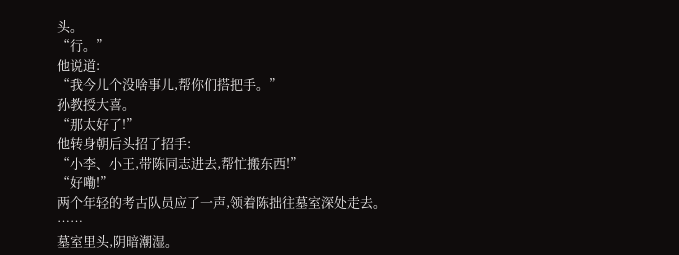头。
“行。”
他说道:
“我今儿个没啥事儿,帮你们搭把手。”
孙教授大喜。
“那太好了!”
他转身朝后头招了招手:
“小李、小王,带陈同志进去,帮忙搬东西!”
“好嘞!”
两个年轻的考古队员应了一声,领着陈拙往墓室深处走去。
……
墓室里头,阴暗潮湿。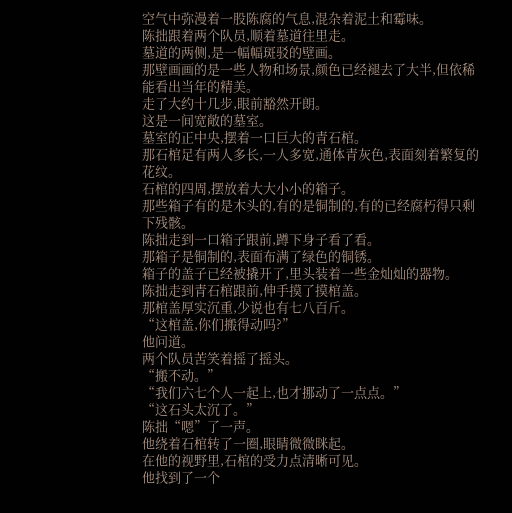空气中弥漫着一股陈腐的气息,混杂着泥土和霉味。
陈拙跟着两个队员,顺着墓道往里走。
墓道的两侧,是一幅幅斑驳的壁画。
那壁画画的是一些人物和场景,颜色已经褪去了大半,但依稀能看出当年的精美。
走了大约十几步,眼前豁然开朗。
这是一间宽敞的墓室。
墓室的正中央,摆着一口巨大的青石棺。
那石棺足有两人多长,一人多宽,通体青灰色,表面刻着繁复的花纹。
石棺的四周,摆放着大大小小的箱子。
那些箱子有的是木头的,有的是铜制的,有的已经腐朽得只剩下残骸。
陈拙走到一口箱子跟前,蹲下身子看了看。
那箱子是铜制的,表面布满了绿色的铜锈。
箱子的盖子已经被撬开了,里头装着一些金灿灿的器物。
陈拙走到青石棺跟前,伸手摸了摸棺盖。
那棺盖厚实沉重,少说也有七八百斤。
“这棺盖,你们搬得动吗?”
他问道。
两个队员苦笑着摇了摇头。
“搬不动。”
“我们六七个人一起上,也才挪动了一点点。”
“这石头太沉了。”
陈拙“嗯”了一声。
他绕着石棺转了一圈,眼睛微微眯起。
在他的视野里,石棺的受力点清晰可见。
他找到了一个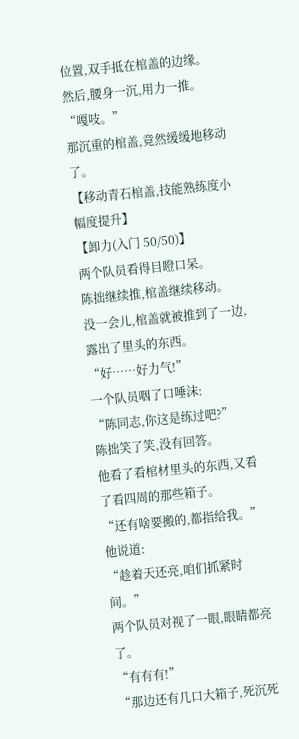位置,双手抵在棺盖的边缘。
然后,腰身一沉,用力一推。
“嘎吱。”
那沉重的棺盖,竟然缓缓地移动了。
【移动青石棺盖,技能熟练度小幅度提升】
【卸力(入门 50/50)】
两个队员看得目瞪口呆。
陈拙继续推,棺盖继续移动。
没一会儿,棺盖就被推到了一边,露出了里头的东西。
“好……好力气!”
一个队员咽了口唾沫:
“陈同志,你这是练过吧?”
陈拙笑了笑,没有回答。
他看了看棺材里头的东西,又看了看四周的那些箱子。
“还有啥要搬的,都指给我。”
他说道:
“趁着天还亮,咱们抓紧时间。”
两个队员对视了一眼,眼睛都亮了。
“有有有!”
“那边还有几口大箱子,死沉死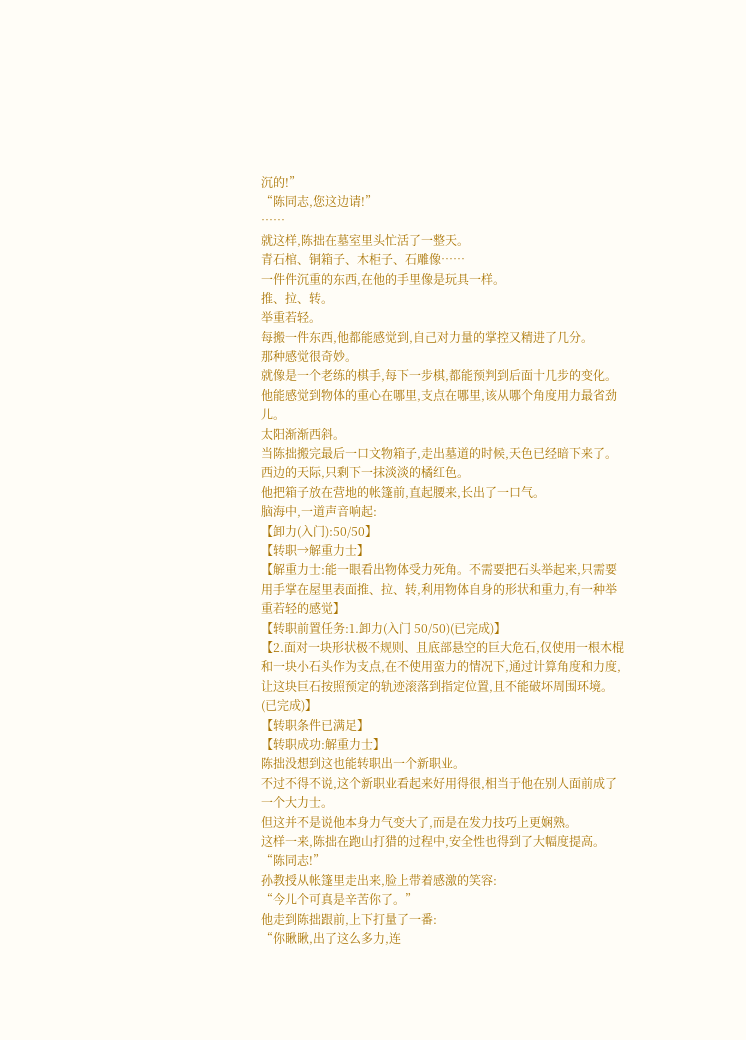沉的!”
“陈同志,您这边请!”
……
就这样,陈拙在墓室里头忙活了一整天。
青石棺、铜箱子、木柜子、石雕像……
一件件沉重的东西,在他的手里像是玩具一样。
推、拉、转。
举重若轻。
每搬一件东西,他都能感觉到,自己对力量的掌控又精进了几分。
那种感觉很奇妙。
就像是一个老练的棋手,每下一步棋,都能预判到后面十几步的变化。
他能感觉到物体的重心在哪里,支点在哪里,该从哪个角度用力最省劲儿。
太阳渐渐西斜。
当陈拙搬完最后一口文物箱子,走出墓道的时候,天色已经暗下来了。
西边的天际,只剩下一抹淡淡的橘红色。
他把箱子放在营地的帐篷前,直起腰来,长出了一口气。
脑海中,一道声音响起:
【卸力(入门):50/50】
【转职→解重力士】
【解重力士:能一眼看出物体受力死角。不需要把石头举起来,只需要用手掌在屋里表面推、拉、转,利用物体自身的形状和重力,有一种举重若轻的感觉】
【转职前置任务:1.卸力(入门 50/50)(已完成)】
【2.面对一块形状极不规则、且底部悬空的巨大危石,仅使用一根木棍和一块小石头作为支点,在不使用蛮力的情况下,通过计算角度和力度,让这块巨石按照预定的轨迹滚落到指定位置,且不能破坏周围环境。(已完成)】
【转职条件已满足】
【转职成功:解重力士】
陈拙没想到这也能转职出一个新职业。
不过不得不说,这个新职业看起来好用得很,相当于他在别人面前成了一个大力士。
但这并不是说他本身力气变大了,而是在发力技巧上更娴熟。
这样一来,陈拙在跑山打猎的过程中,安全性也得到了大幅度提高。
“陈同志!”
孙教授从帐篷里走出来,脸上带着感激的笑容:
“今儿个可真是辛苦你了。”
他走到陈拙跟前,上下打量了一番:
“你瞅瞅,出了这么多力,连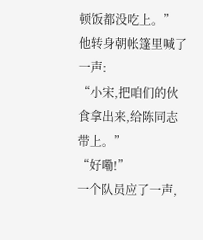顿饭都没吃上。”
他转身朝帐篷里喊了一声:
“小宋,把咱们的伙食拿出来,给陈同志带上。”
“好嘞!”
一个队员应了一声,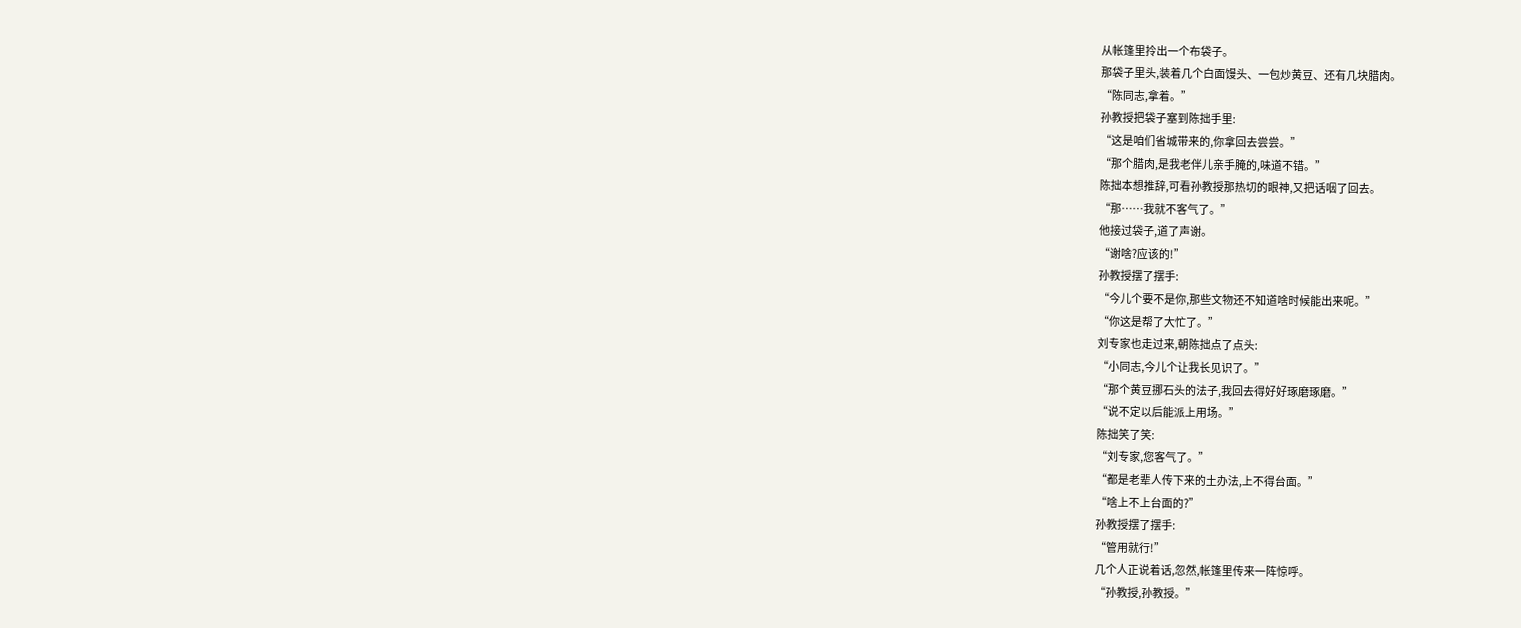从帐篷里拎出一个布袋子。
那袋子里头,装着几个白面馒头、一包炒黄豆、还有几块腊肉。
“陈同志,拿着。”
孙教授把袋子塞到陈拙手里:
“这是咱们省城带来的,你拿回去尝尝。”
“那个腊肉,是我老伴儿亲手腌的,味道不错。”
陈拙本想推辞,可看孙教授那热切的眼神,又把话咽了回去。
“那……我就不客气了。”
他接过袋子,道了声谢。
“谢啥?应该的!”
孙教授摆了摆手:
“今儿个要不是你,那些文物还不知道啥时候能出来呢。”
“你这是帮了大忙了。”
刘专家也走过来,朝陈拙点了点头:
“小同志,今儿个让我长见识了。”
“那个黄豆挪石头的法子,我回去得好好琢磨琢磨。”
“说不定以后能派上用场。”
陈拙笑了笑:
“刘专家,您客气了。”
“都是老辈人传下来的土办法,上不得台面。”
“啥上不上台面的?”
孙教授摆了摆手:
“管用就行!”
几个人正说着话,忽然,帐篷里传来一阵惊呼。
“孙教授,孙教授。”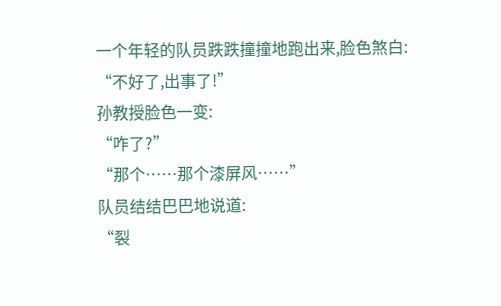一个年轻的队员跌跌撞撞地跑出来,脸色煞白:
“不好了,出事了!”
孙教授脸色一变:
“咋了?”
“那个……那个漆屏风……”
队员结结巴巴地说道:
“裂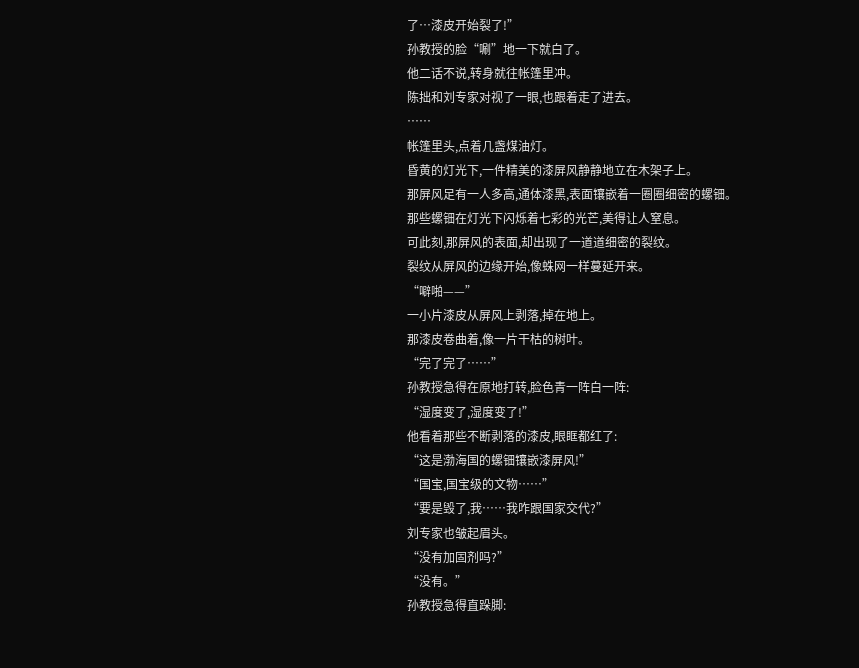了…漆皮开始裂了!”
孙教授的脸“唰”地一下就白了。
他二话不说,转身就往帐篷里冲。
陈拙和刘专家对视了一眼,也跟着走了进去。
……
帐篷里头,点着几盏煤油灯。
昏黄的灯光下,一件精美的漆屏风静静地立在木架子上。
那屏风足有一人多高,通体漆黑,表面镶嵌着一圈圈细密的螺钿。
那些螺钿在灯光下闪烁着七彩的光芒,美得让人窒息。
可此刻,那屏风的表面,却出现了一道道细密的裂纹。
裂纹从屏风的边缘开始,像蛛网一样蔓延开来。
“噼啪——”
一小片漆皮从屏风上剥落,掉在地上。
那漆皮卷曲着,像一片干枯的树叶。
“完了完了……”
孙教授急得在原地打转,脸色青一阵白一阵:
“湿度变了,湿度变了!”
他看着那些不断剥落的漆皮,眼眶都红了:
“这是渤海国的螺钿镶嵌漆屏风!”
“国宝,国宝级的文物……”
“要是毁了,我……我咋跟国家交代?”
刘专家也皱起眉头。
“没有加固剂吗?”
“没有。”
孙教授急得直跺脚: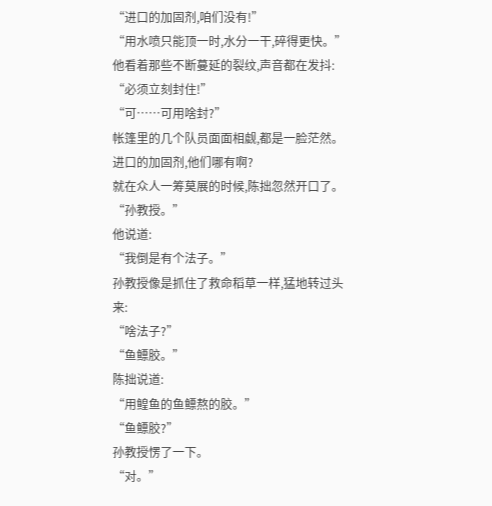“进口的加固剂,咱们没有!”
“用水喷只能顶一时,水分一干,碎得更快。”
他看着那些不断蔓延的裂纹,声音都在发抖:
“必须立刻封住!”
“可……可用啥封?”
帐篷里的几个队员面面相觑,都是一脸茫然。
进口的加固剂,他们哪有啊?
就在众人一筹莫展的时候,陈拙忽然开口了。
“孙教授。”
他说道:
“我倒是有个法子。”
孙教授像是抓住了救命稻草一样,猛地转过头来:
“啥法子?”
“鱼鳔胶。”
陈拙说道:
“用鳇鱼的鱼鳔熬的胶。”
“鱼鳔胶?”
孙教授愣了一下。
“对。”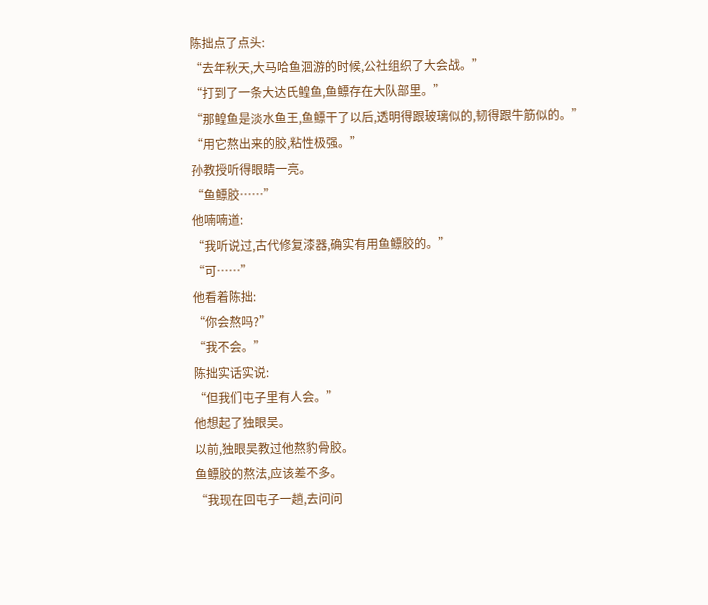陈拙点了点头:
“去年秋天,大马哈鱼洄游的时候,公社组织了大会战。”
“打到了一条大达氏鳇鱼,鱼鳔存在大队部里。”
“那鳇鱼是淡水鱼王,鱼鳔干了以后,透明得跟玻璃似的,韧得跟牛筋似的。”
“用它熬出来的胶,粘性极强。”
孙教授听得眼睛一亮。
“鱼鳔胶……”
他喃喃道:
“我听说过,古代修复漆器,确实有用鱼鳔胶的。”
“可……”
他看着陈拙:
“你会熬吗?”
“我不会。”
陈拙实话实说:
“但我们屯子里有人会。”
他想起了独眼吴。
以前,独眼吴教过他熬豹骨胶。
鱼鳔胶的熬法,应该差不多。
“我现在回屯子一趟,去问问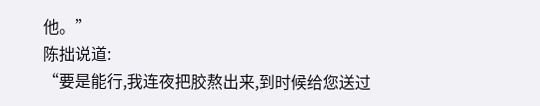他。”
陈拙说道:
“要是能行,我连夜把胶熬出来,到时候给您送过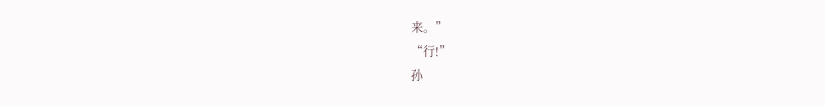来。”
“行!”
孙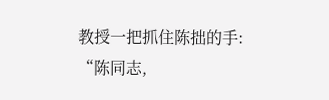教授一把抓住陈拙的手:
“陈同志,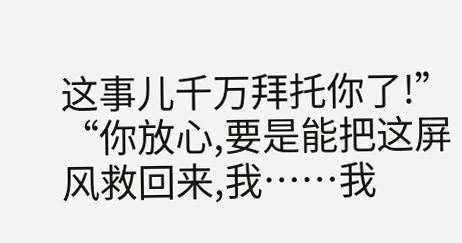这事儿千万拜托你了!”
“你放心,要是能把这屏风救回来,我……我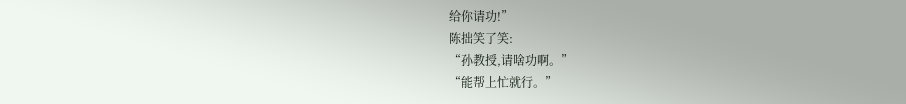给你请功!”
陈拙笑了笑:
“孙教授,请啥功啊。”
“能帮上忙就行。”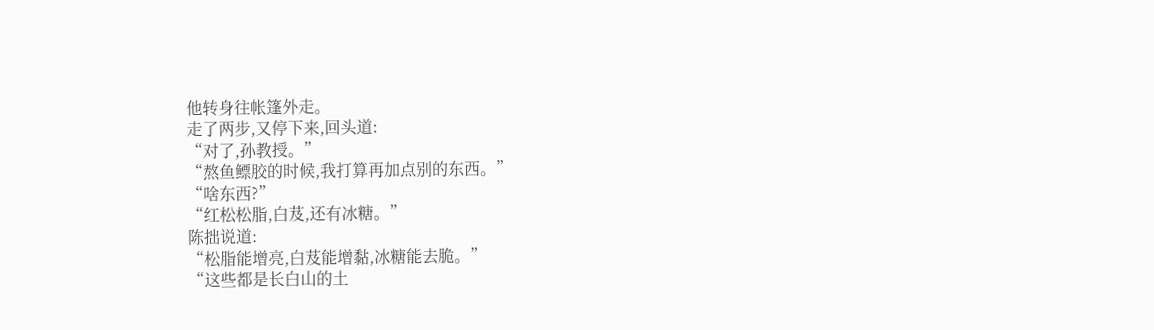他转身往帐篷外走。
走了两步,又停下来,回头道:
“对了,孙教授。”
“熬鱼鳔胶的时候,我打算再加点别的东西。”
“啥东西?”
“红松松脂,白芨,还有冰糖。”
陈拙说道:
“松脂能增亮,白芨能增黏,冰糖能去脆。”
“这些都是长白山的土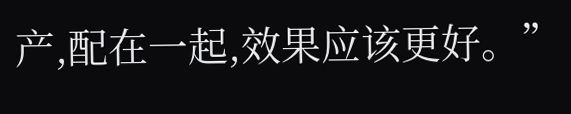产,配在一起,效果应该更好。”